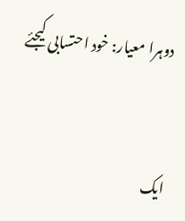دوہرا معیار: خود احتسابی کیجئے


ایک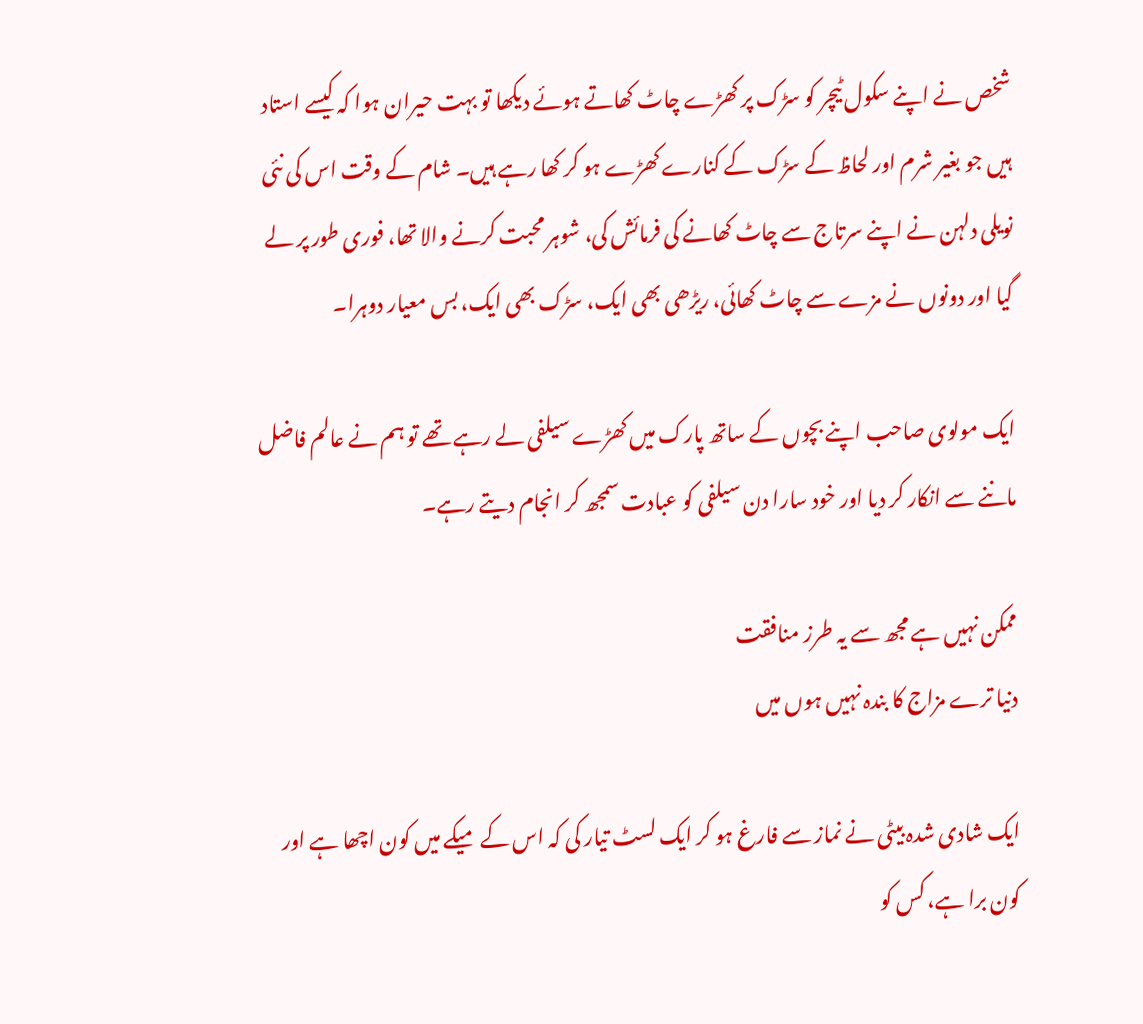شخص نے اپنے سکول ٹیچر کو سڑک پر کھڑے چاٹ کھاتے ہوئے دیکھا تو بہت حیران ہوا کہ کیسے استاد ہیں جو بغیر شرم اور لحاظ کے سڑک کے کنارے کھڑے ہو کر کھا رہے ہیں۔ شام کے وقت اس کی نئی نویلی دلہن نے اپنے سرتاج سے چاٹ کھانے کی فرمائش کی، شوہر محبت کرنے والا تھا، فوری طور پر لے گیا اور دونوں نے مزے سے چاٹ کھائی، ریڑھی بھی ایک، سڑک بھی ایک، بس معیار دوہرا۔

ایک مولوی صاحب اپنے بچوں کے ساتھ پارک میں کھڑے سیلفی لے رہے تھے تو ہم نے عالم فاضل ماننے سے انکار کر دیا اور خود سارا دن سیلفی کو عبادت سمجھ کر انجام دیتے رہے۔

ممکن نہیں ہے مجھ سے یہ طرز منافقت
دنیا ترے مزاج کا بندہ نہیں ہوں میں

ایک شادی شدہ بیٹی نے نماز سے فارغ ہو کر ایک لسٹ تیار کی کہ اس کے میکے میں کون اچھا ہے اور کون برا ہے، کس کو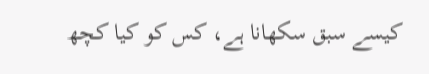کیسے سبق سکھانا ہے، کس کو کیا کچھ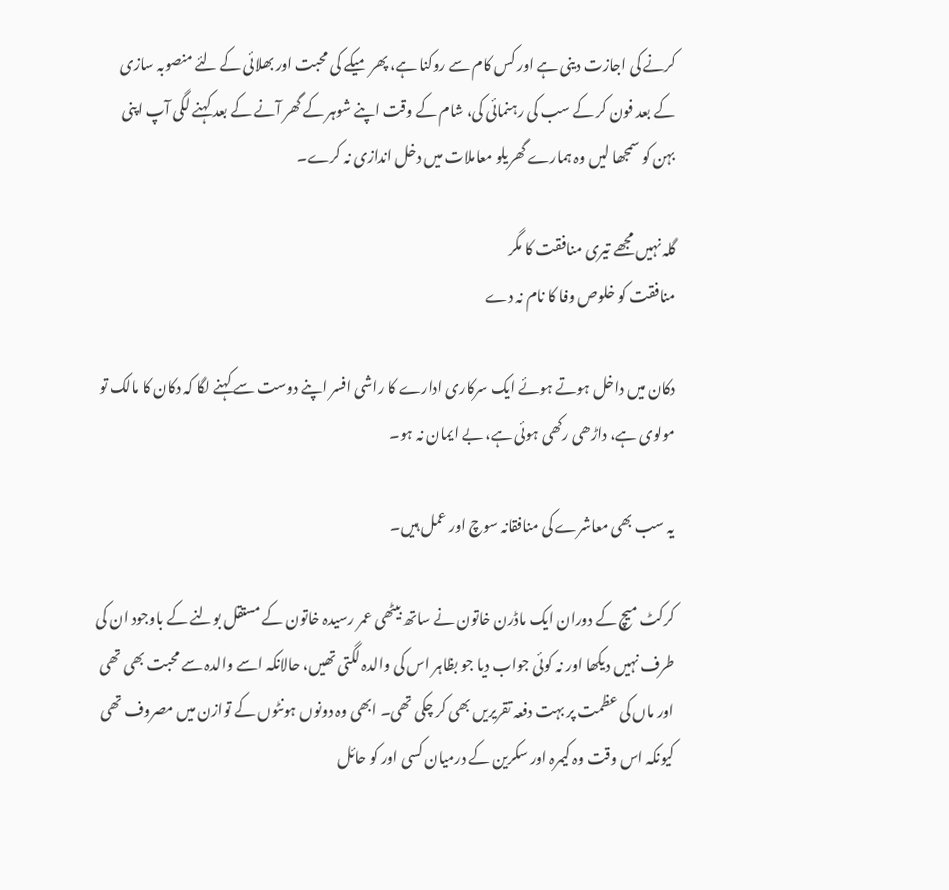کرنے کی اجازت دینی ہے اور کس کام سے روکنا ہے، پھر میکے کی محبت اور بھلائی کے لئے منصوبہ سازی کے بعد فون کر کے سب کی رہنمائی کی، شام کے وقت اپنے شوہر کے گھر آنے کے بعد کہنے لگی آپ اپنی بہن کو سمجھا لیں وہ ہمارے گھریلو معاملات میں دخل اندازی نہ کرے۔

گلہ نہیں مجھے تیری منافقت کا مگر
منافقت کو خلوص وفا کا نام نہ دے

دکان میں داخل ہوتے ہوئے ایک سرکاری ادارے کا راشی افسر اپنے دوست سے کہنے لگا کہ دکان کا مالک تو مولوی ہے، داڑھی رکھی ہوئی ہے، بے ایمان نہ ہو۔

یہ سب بھی معاشرے کی منافقانہ سوچ اور عمل ہیں۔

کرکٹ میچ کے دوران ایک ماڈرن خاتون نے ساتھ بیٹھی عمر رسیدہ خاتون کے مستقل بولنے کے باوجود ان کی طرف نہیں دیکھا اور نہ کوئی جواب دیا جو بظاہر اس کی والدہ لگتی تھیں، حالانکہ اسے والدہ سے محبت بھی تھی اور ماں کی عظمت پر بہت دفعہ تقریریں بھی کر چکی تھی۔ ابھی وہ دونوں ہونٹوں کے توازن میں مصروف تھی کیونکہ اس وقت وہ کیمرہ اور سکرین کے درمیان کسی اور کو حائل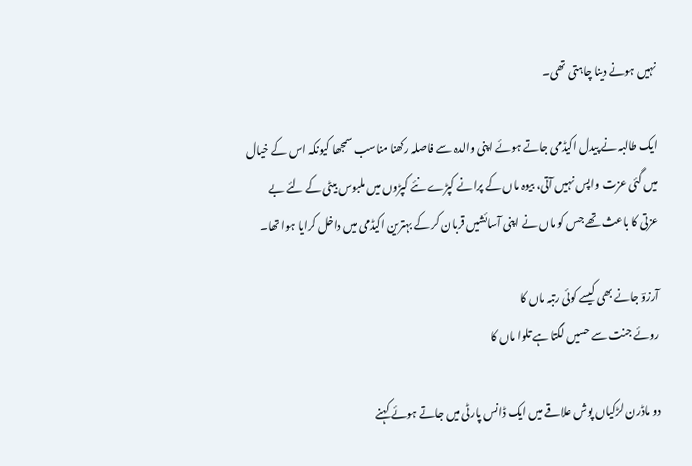نہیں ہونے دینا چاہتی تھی۔

ایک طالبہ نے پیدل اکیڈمی جاتے ہوئے اپنی والدہ سے فاصلہ رکھنا مناسب سمجھا کیونکہ اس کے خیال میں گئی عزت واپس نہیں آتی، بیوہ ماں کے پرانے کپڑے نئے کپڑوں میں ملبوس بیٹی کے لئے بے عزتی کا باعث تھے جس کو ماں نے اپنی آسائشیں قربان کر کے بہترین اکیڈمی میں داخل کرایا ہوا تھا۔

آرزوؔ جانے بھی کیسے کوئی رتبہ ماں کا
روئے جنت سے حسیں لگتا ہے تلوا ماں کا

دو ماڈرن لڑکیاں پوش علاقے میں ایک ڈانس پارٹی میں جاتے ہوئے کہنے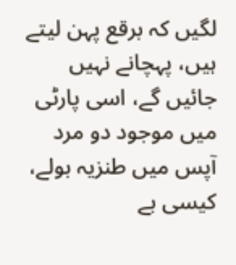لگیں کہ برقع پہن لیتے ہیں، پہچانے نہیں جائیں گے، اسی پارٹی میں موجود دو مرد آپس میں طنزیہ بولے، کیسی بے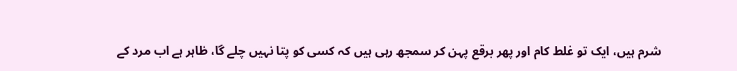شرم ہیں، ایک تو غلط کام اور پھر برقع پہن کر سمجھ رہی ہیں کہ کسی کو پتا نہیں چلے گا، ظاہر ہے اب مرد کے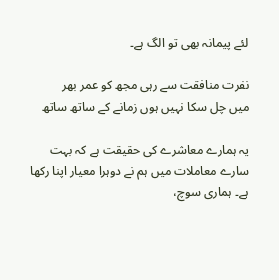لئے پیمانہ بھی تو الگ ہے۔

نفرت منافقت سے رہی مجھ کو عمر بھر
میں چل سکا نہیں ہوں زمانے کے ساتھ ساتھ

یہ ہمارے معاشرے کی حقیقت ہے کہ بہت سارے معاملات میں ہم نے دوہرا معیار اپنا رکھا ہے۔ ہماری سوچ،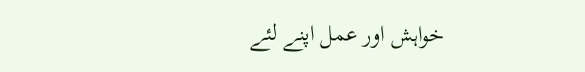خواہش اور عمل اپنے لئے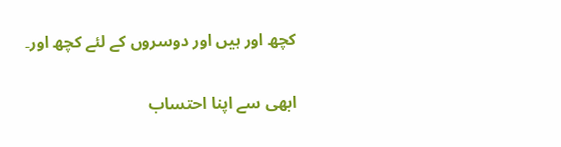کچھ اور ہیں اور دوسروں کے لئے کچھ اور۔

ابھی سے اپنا احتساب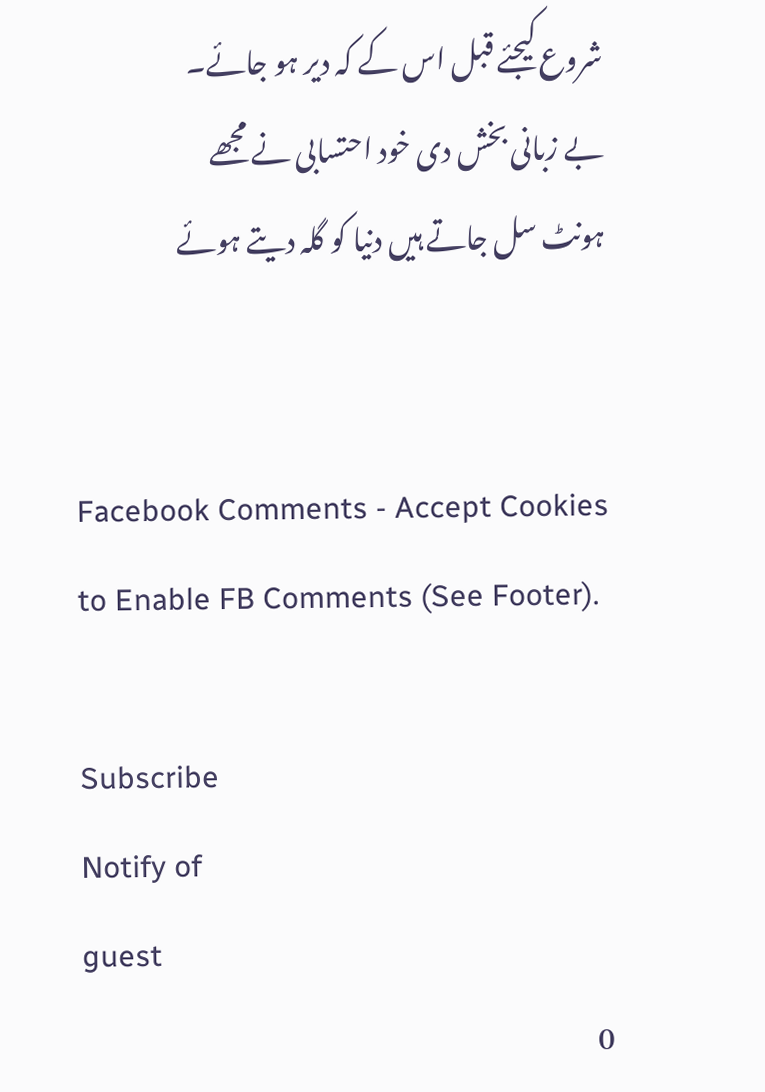شروع کیجئے قبل اس کے کہ دیر ہو جائے۔
بے زبانی بخش دی خود احتسابی نے مجھے
ہونٹ سل جاتے ہیں دنیا کو گلہ دیتے ہوئے


Facebook Comments - Accept Cookies to Enable FB Comments (See Footer).

Subscribe
Notify of
guest
0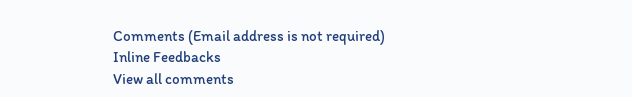Comments (Email address is not required)
Inline Feedbacks
View all comments